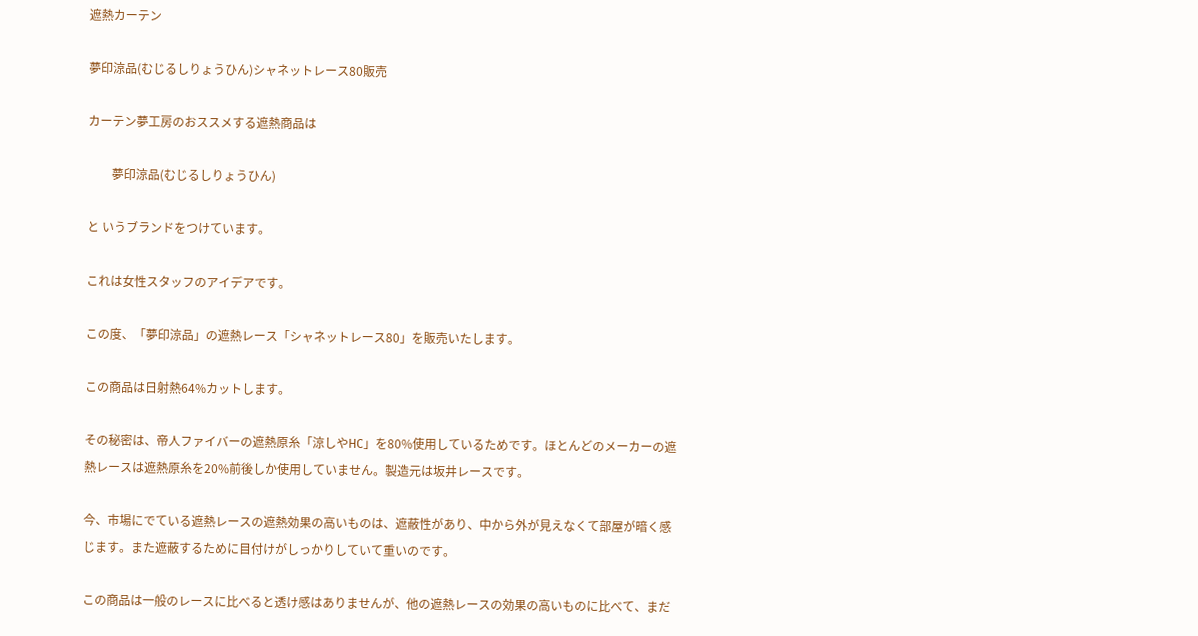遮熱カーテン

夢印涼品(むじるしりょうひん)シャネットレース80販売

カーテン夢工房のおススメする遮熱商品は

        夢印涼品(むじるしりょうひん)

と いうブランドをつけています。

これは女性スタッフのアイデアです。

この度、「夢印涼品」の遮熱レース「シャネットレース80」を販売いたします。

この商品は日射熱64%カットします。

その秘密は、帝人ファイバーの遮熱原糸「涼しやHC」を80%使用しているためです。ほとんどのメーカーの遮熱レースは遮熱原糸を20%前後しか使用していません。製造元は坂井レースです。

今、市場にでている遮熱レースの遮熱効果の高いものは、遮蔽性があり、中から外が見えなくて部屋が暗く感じます。また遮蔽するために目付けがしっかりしていて重いのです。

この商品は一般のレースに比べると透け感はありませんが、他の遮熱レースの効果の高いものに比べて、まだ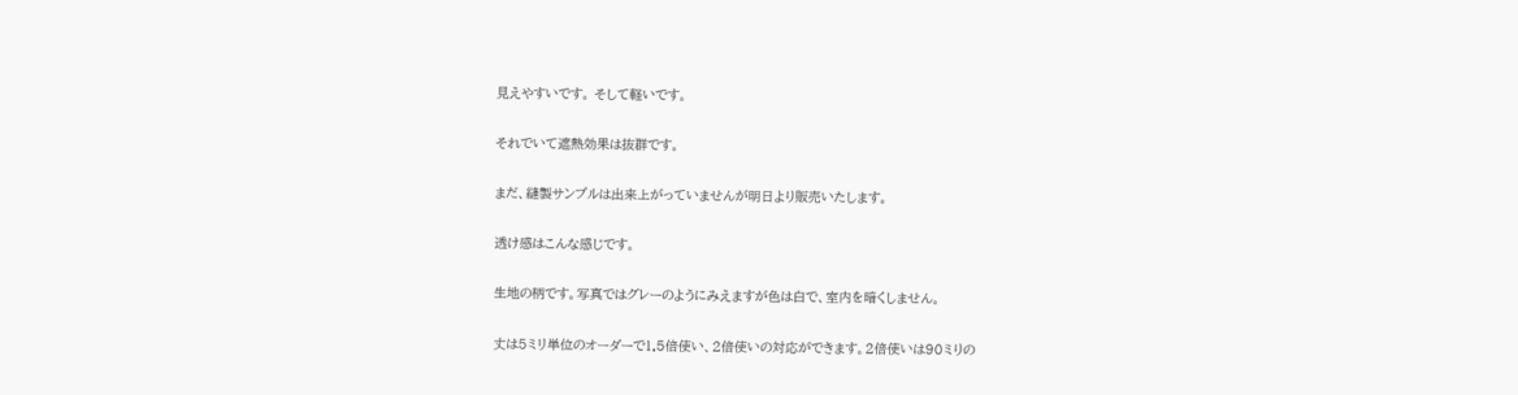見えやすいです。 そして軽いです。

それでいて遮熱効果は抜群です。

まだ、縫製サンプルは出来上がっていませんが明日より販売いたします。

透け感はこんな感じです。

生地の柄です。写真ではグレーのようにみえますが色は白で、室内を暗くしません。

丈は5ミリ単位のオーダーで1.5倍使い、2倍使いの対応ができます。2倍使いは90ミりの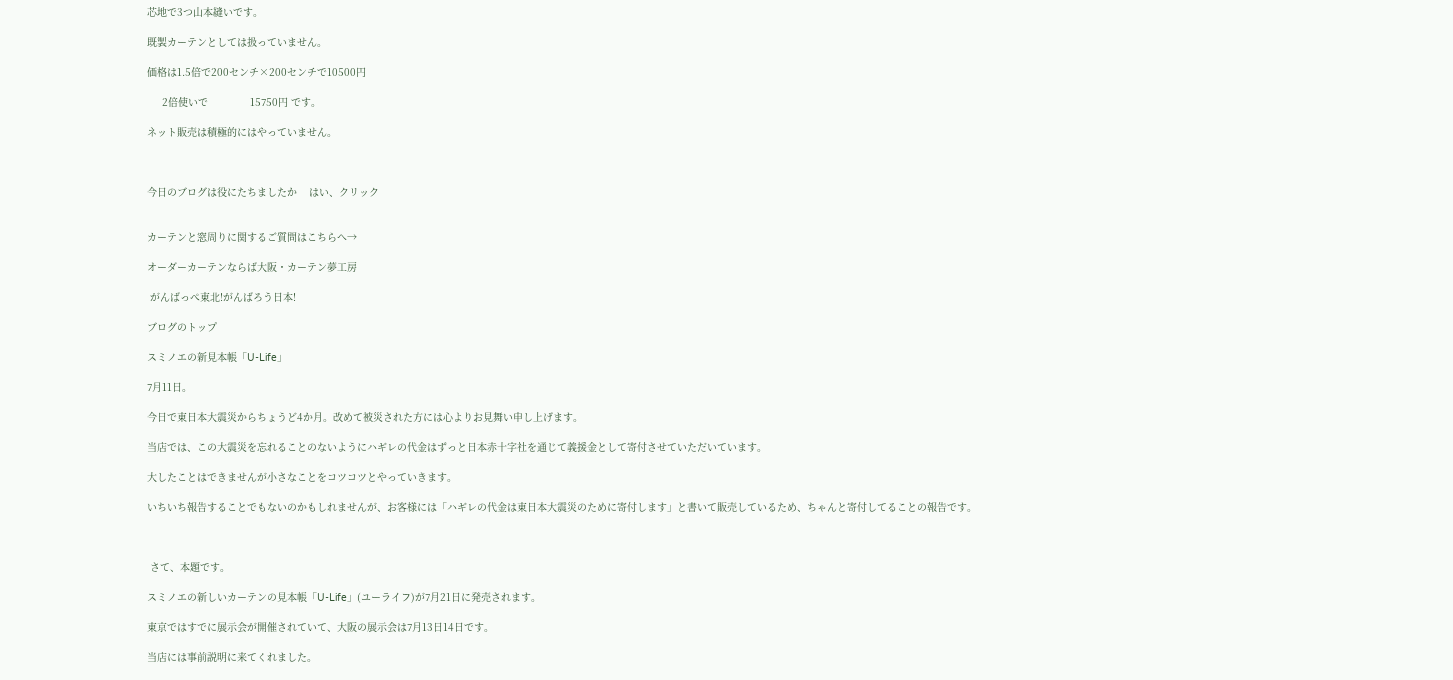芯地で3つ山本縫いです。

既製カーテンとしては扱っていません。

価格は1.5倍で200センチ×200センチで10500円

     2倍使いで              15750円 です。

ネット販売は積極的にはやっていません。



今日のブログは役にたちましたか    はい、クリック


カーテンと窓周りに関するご質問はこちらへ→

オーダーカーテンならば大阪・カーテン夢工房

 がんばっぺ東北!がんばろう日本!

ブログのトップ

スミノエの新見本帳「U-Life」

7月11日。

今日で東日本大震災からちょうど4か月。改めて被災された方には心よりお見舞い申し上げます。

当店では、この大震災を忘れることのないようにハギレの代金はずっと日本赤十字社を通じて義援金として寄付させていただいています。

大したことはできませんが小さなことをコツコツとやっていきます。

いちいち報告することでもないのかもしれませんが、お客様には「ハギレの代金は東日本大震災のために寄付します」と書いて販売しているため、ちゃんと寄付してることの報告です。



 さて、本題です。

スミノエの新しいカーテンの見本帳「U-Life」(ユーライフ)が7月21日に発売されます。

東京ではすでに展示会が開催されていて、大阪の展示会は7月13日14日です。

当店には事前説明に来てくれました。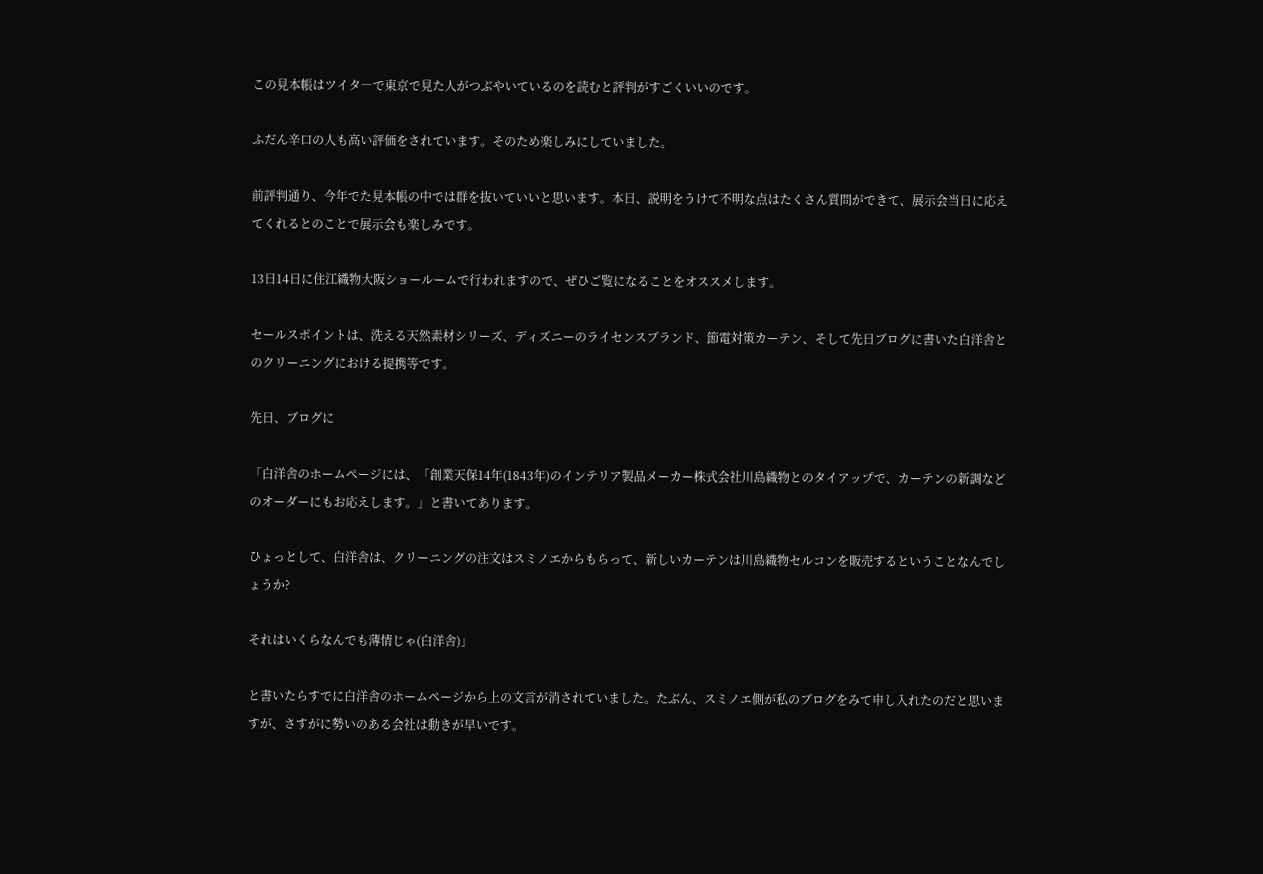この見本帳はツイタ―で東京で見た人がつぶやいているのを読むと評判がすごくいいのです。

ふだん辛口の人も高い評価をされています。そのため楽しみにしていました。

前評判通り、今年でた見本帳の中では群を抜いていいと思います。本日、説明をうけて不明な点はたくさん質問ができて、展示会当日に応えてくれるとのことで展示会も楽しみです。

13日14日に住江織物大阪ショールームで行われますので、ぜひご覧になることをオススメします。

セールスポイントは、洗える天然素材シリーズ、ディズニーのライセンスブランド、節電対策カーテン、そして先日ブログに書いた白洋舎とのクリーニングにおける提携等です。

先日、ブログに

「白洋舎のホームページには、「創業天保14年(1843年)のインテリア製品メーカー株式会社川島織物とのタイアップで、カーテンの新調などのオーダーにもお応えします。」と書いてあります。

ひょっとして、白洋舎は、クリーニングの注文はスミノエからもらって、新しいカーテンは川島織物セルコンを販売するということなんでしょうか?

それはいくらなんでも薄情じゃ(白洋舎)」

と書いたらすでに白洋舎のホームページから上の文言が消されていました。たぶん、スミノエ側が私のブログをみて申し入れたのだと思いますが、さすがに勢いのある会社は動きが早いです。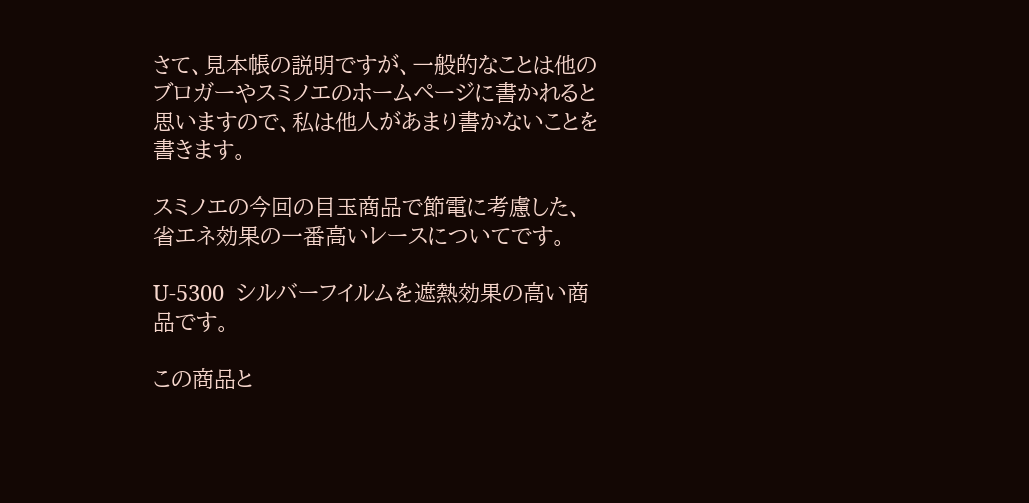さて、見本帳の説明ですが、一般的なことは他のブロガーやスミノエのホームページに書かれると思いますので、私は他人があまり書かないことを書きます。

スミノエの今回の目玉商品で節電に考慮した、省エネ効果の一番高いレースについてです。

U-5300  シルバーフイルムを遮熱効果の高い商品です。

この商品と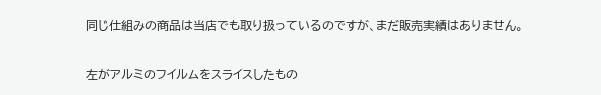同じ仕組みの商品は当店でも取り扱っているのですが、まだ販売実績はありません。

左がアルミのフイルムをスライスしたもの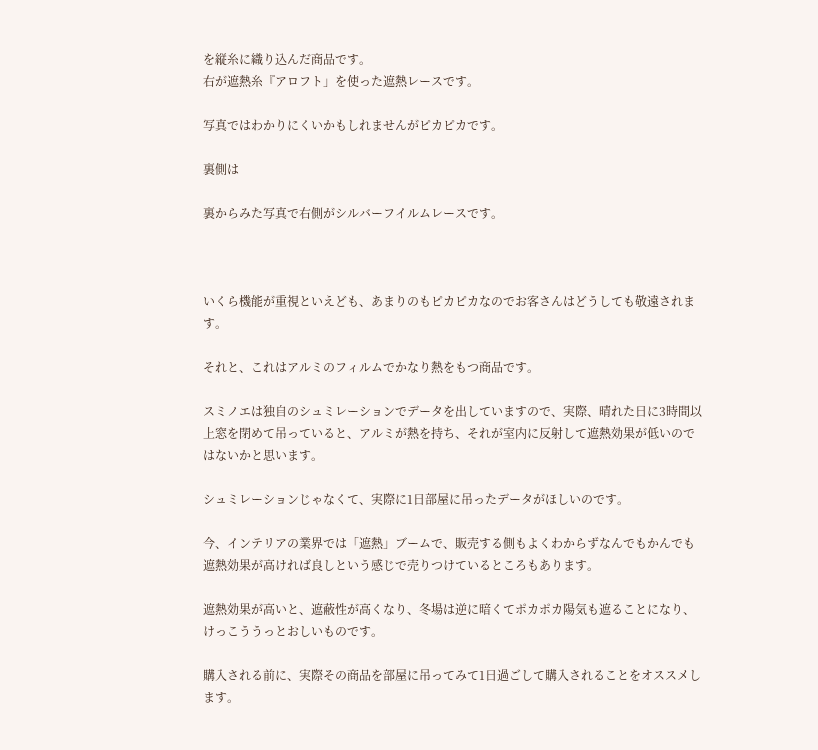を縦糸に織り込んだ商品です。
右が遮熱糸『アロフト」を使った遮熱レースです。

写真ではわかりにくいかもしれませんがピカピカです。

裏側は

裏からみた写真で右側がシルバーフイルムレースです。



いくら機能が重視といえども、あまりのもピカピカなのでお客さんはどうしても敬遠されます。

それと、これはアルミのフィルムでかなり熱をもつ商品です。

スミノエは独自のシュミレーションでデータを出していますので、実際、晴れた日に3時間以上窓を閉めて吊っていると、アルミが熱を持ち、それが室内に反射して遮熱効果が低いのではないかと思います。

シュミレーションじゃなくて、実際に1日部屋に吊ったデータがほしいのです。

今、インテリアの業界では「遮熱」ブームで、販売する側もよくわからずなんでもかんでも遮熱効果が高ければ良しという感じで売りつけているところもあります。

遮熱効果が高いと、遮蔽性が高くなり、冬場は逆に暗くてポカポカ陽気も遮ることになり、けっこううっとおしいものです。

購入される前に、実際その商品を部屋に吊ってみて1日過ごして購入されることをオススメします。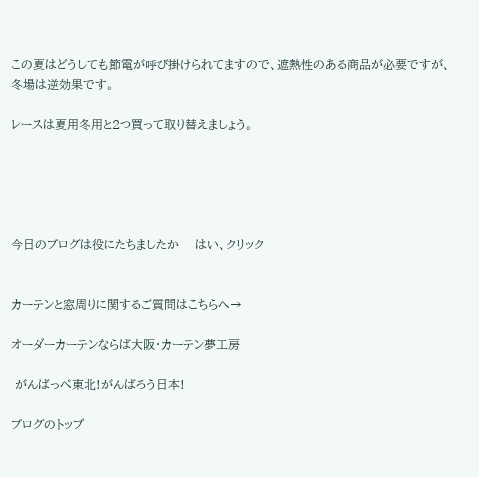この夏はどうしても節電が呼び掛けられてますので、遮熱性のある商品が必要ですが、冬場は逆効果です。

レースは夏用冬用と2つ買って取り替えましょう。





今日のブログは役にたちましたか    はい、クリック


カーテンと窓周りに関するご質問はこちらへ→

オーダーカーテンならば大阪・カーテン夢工房

 がんばっぺ東北!がんばろう日本!

ブログのトップ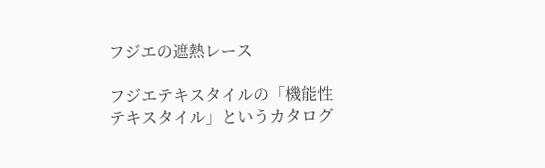フジエの遮熱レース

フジエテキスタイルの「機能性テキスタイル」というカタログ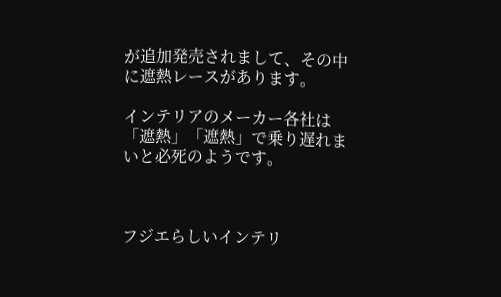が追加発売されまして、その中に遮熱レースがあります。

インテリアのメーカー各社は「遮熱」「遮熱」で乗り遅れまいと必死のようです。



フジエらしいインテリ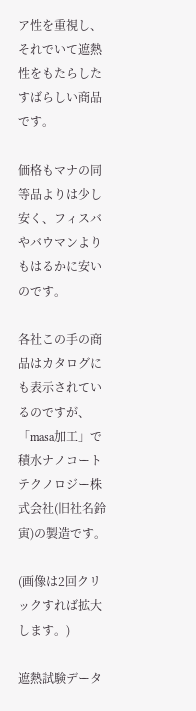ア性を重視し、それでいて遮熱性をもたらしたすばらしい商品です。

価格もマナの同等品よりは少し安く、フィスバやバウマンよりもはるかに安いのです。

各社この手の商品はカタログにも表示されているのですが、「masa加工」で積水ナノコートテクノロジー株式会社(旧社名鈴寅)の製造です。

(画像は2回クリックすれば拡大します。)

遮熱試験データ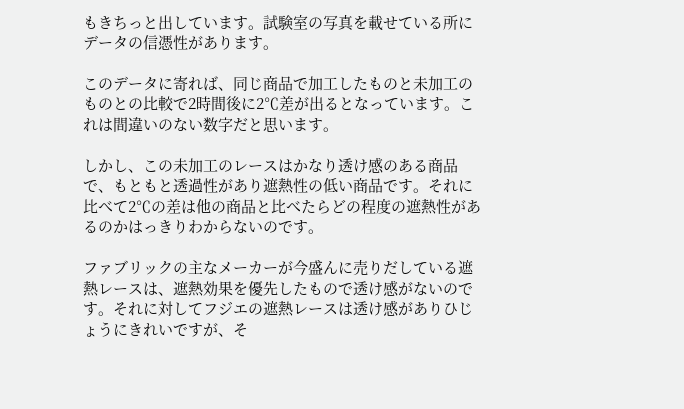もきちっと出しています。試験室の写真を載せている所にデータの信憑性があります。

このデータに寄れば、同じ商品で加工したものと未加工のものとの比較で2時間後に2℃差が出るとなっています。これは間違いのない数字だと思います。

しかし、この未加工のレースはかなり透け感のある商品で、もともと透過性があり遮熱性の低い商品です。それに比べて2℃の差は他の商品と比べたらどの程度の遮熱性があるのかはっきりわからないのです。

ファブリックの主なメーカーが今盛んに売りだしている遮熱レースは、遮熱効果を優先したもので透け感がないのです。それに対してフジエの遮熱レースは透け感がありひじょうにきれいですが、そ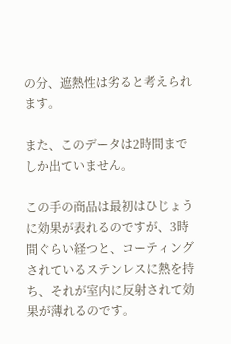の分、遮熱性は劣ると考えられます。

また、このデータは2時間までしか出ていません。

この手の商品は最初はひじょうに効果が表れるのですが、3時間ぐらい経つと、コーティングされているステンレスに熱を持ち、それが室内に反射されて効果が薄れるのです。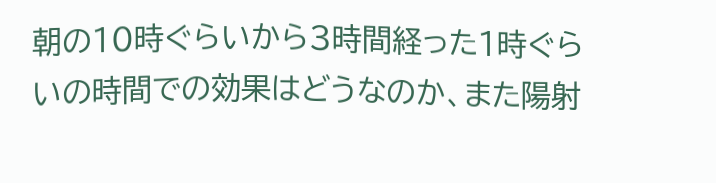朝の10時ぐらいから3時間経った1時ぐらいの時間での効果はどうなのか、また陽射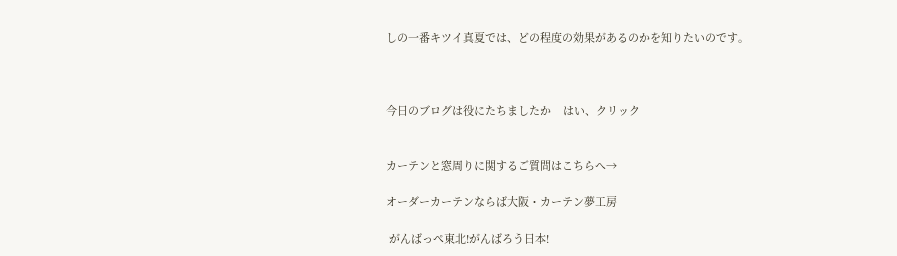しの一番キツイ真夏では、どの程度の効果があるのかを知りたいのです。



今日のブログは役にたちましたか    はい、クリック


カーテンと窓周りに関するご質問はこちらへ→

オーダーカーテンならば大阪・カーテン夢工房

 がんばっぺ東北!がんばろう日本!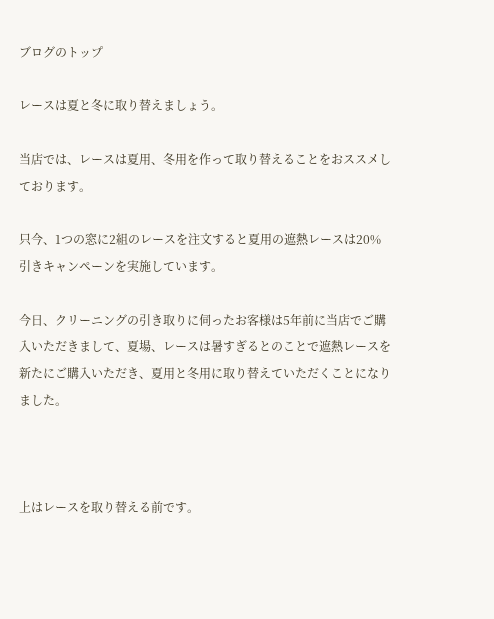ブログのトップ

レースは夏と冬に取り替えましょう。

当店では、レースは夏用、冬用を作って取り替えることをおススメしております。

只今、1つの窓に2組のレースを注文すると夏用の遮熱レースは20%引きキャンペーンを実施しています。

今日、クリーニングの引き取りに伺ったお客様は5年前に当店でご購入いただきまして、夏場、レースは暑すぎるとのことで遮熱レースを新たにご購入いただき、夏用と冬用に取り替えていただくことになりました。



上はレースを取り替える前です。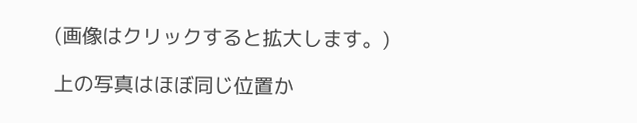(画像はクリックすると拡大します。)

上の写真はほぼ同じ位置か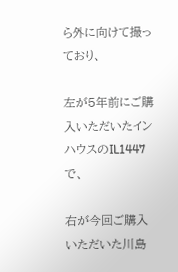ら外に向けて撮っており、

左が5年前にご購入いただいたインハウスのIL1447で、

右が今回ご購入いただいた川島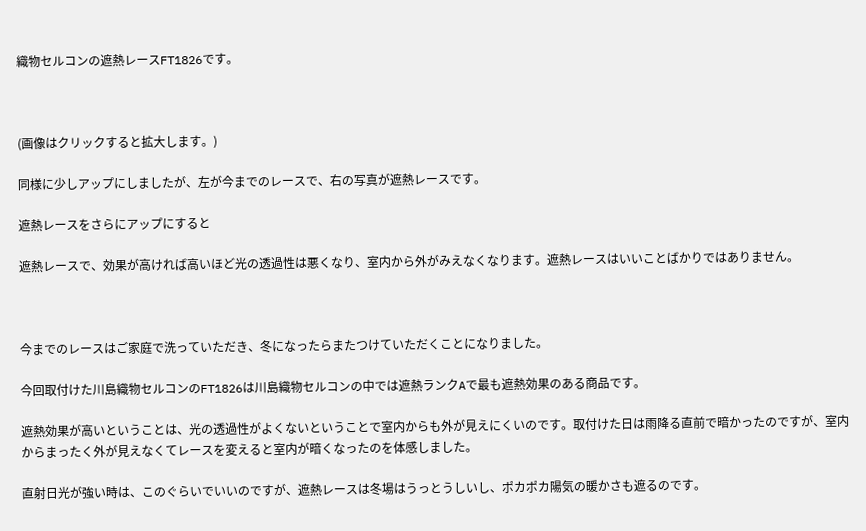織物セルコンの遮熱レースFT1826です。



(画像はクリックすると拡大します。)

同様に少しアップにしましたが、左が今までのレースで、右の写真が遮熱レースです。

遮熱レースをさらにアップにすると

遮熱レースで、効果が高ければ高いほど光の透過性は悪くなり、室内から外がみえなくなります。遮熱レースはいいことばかりではありません。



今までのレースはご家庭で洗っていただき、冬になったらまたつけていただくことになりました。

今回取付けた川島織物セルコンのFT1826は川島織物セルコンの中では遮熱ランクAで最も遮熱効果のある商品です。

遮熱効果が高いということは、光の透過性がよくないということで室内からも外が見えにくいのです。取付けた日は雨降る直前で暗かったのですが、室内からまったく外が見えなくてレースを変えると室内が暗くなったのを体感しました。

直射日光が強い時は、このぐらいでいいのですが、遮熱レースは冬場はうっとうしいし、ポカポカ陽気の暖かさも遮るのです。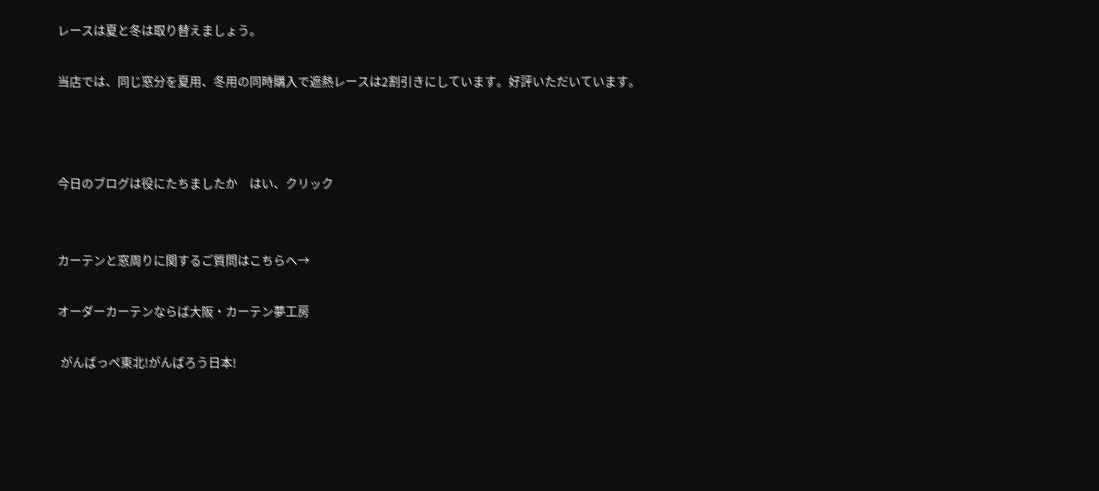レースは夏と冬は取り替えましょう。

当店では、同じ窓分を夏用、冬用の同時購入で遮熱レースは2割引きにしています。好評いただいています。



今日のブログは役にたちましたか    はい、クリック


カーテンと窓周りに関するご質問はこちらへ→

オーダーカーテンならば大阪・カーテン夢工房

 がんばっぺ東北!がんばろう日本!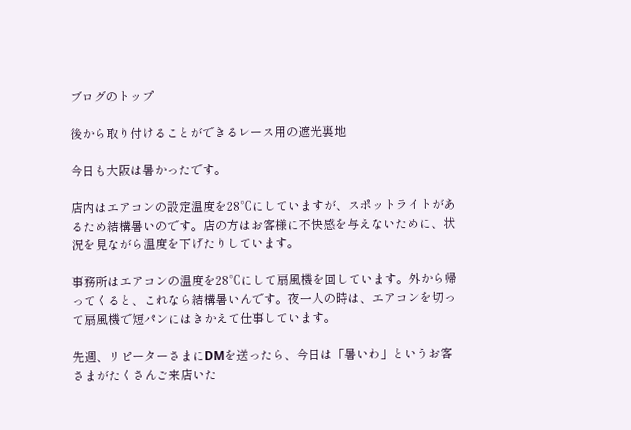ブログのトップ

後から取り付けることができるレース用の遮光裏地

今日も大阪は暑かったです。

店内はエアコンの設定温度を28℃にしていますが、スポットライトがあるため結構暑いのです。店の方はお客様に不快感を与えないために、状況を見ながら温度を下げたりしています。

事務所はエアコンの温度を28℃にして扇風機を回しています。外から帰ってくると、これなら結構暑いんです。夜一人の時は、エアコンを切って扇風機で短パンにはきかえて仕事しています。

先週、リピーターさまにDMを送ったら、今日は「暑いわ」というお客さまがたくさんご来店いた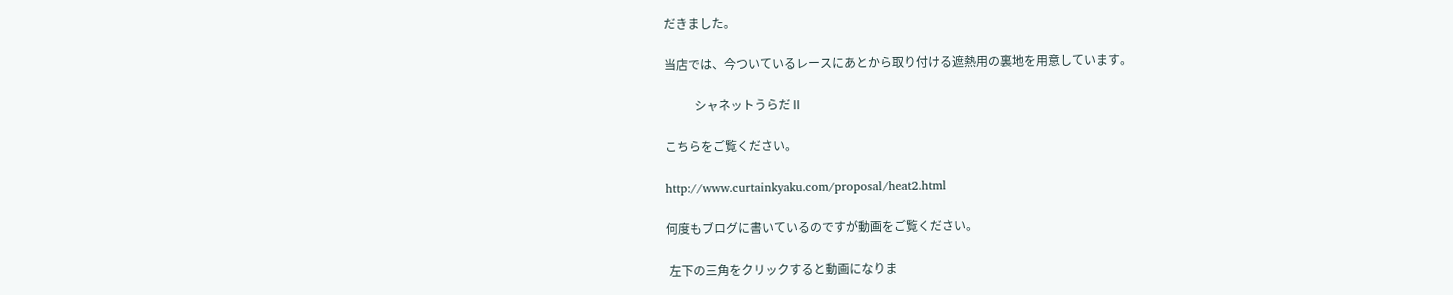だきました。

当店では、今ついているレースにあとから取り付ける遮熱用の裏地を用意しています。

          シャネットうらだⅡ

こちらをご覧ください。

http://www.curtainkyaku.com/proposal/heat2.html

何度もブログに書いているのですが動画をご覧ください。

 左下の三角をクリックすると動画になりま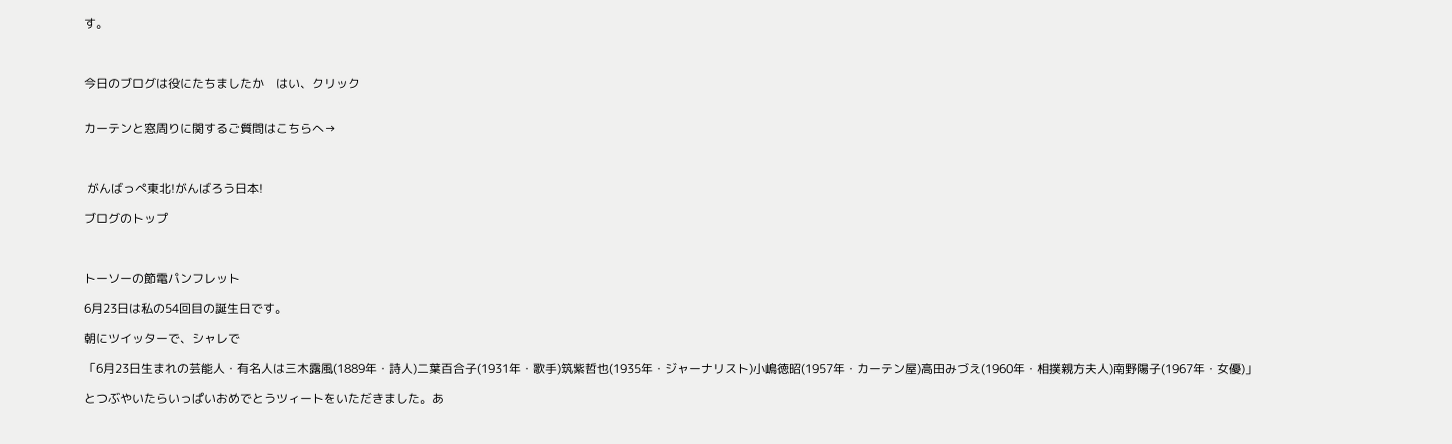す。



今日のブログは役にたちましたか    はい、クリック


カーテンと窓周りに関するご質問はこちらへ→



 がんばっぺ東北!がんばろう日本!

ブログのトップ



トーソーの節電パンフレット

6月23日は私の54回目の誕生日です。

朝にツイッターで、シャレで

「6月23日生まれの芸能人・有名人は三木露風(1889年・詩人)二葉百合子(1931年・歌手)筑紫哲也(1935年・ジャーナリスト)小嶋徳昭(1957年・カーテン屋)高田みづえ(1960年・相撲親方夫人)南野陽子(1967年・女優)」

とつぶやいたらいっぱいおめでとうツィートをいただきました。あ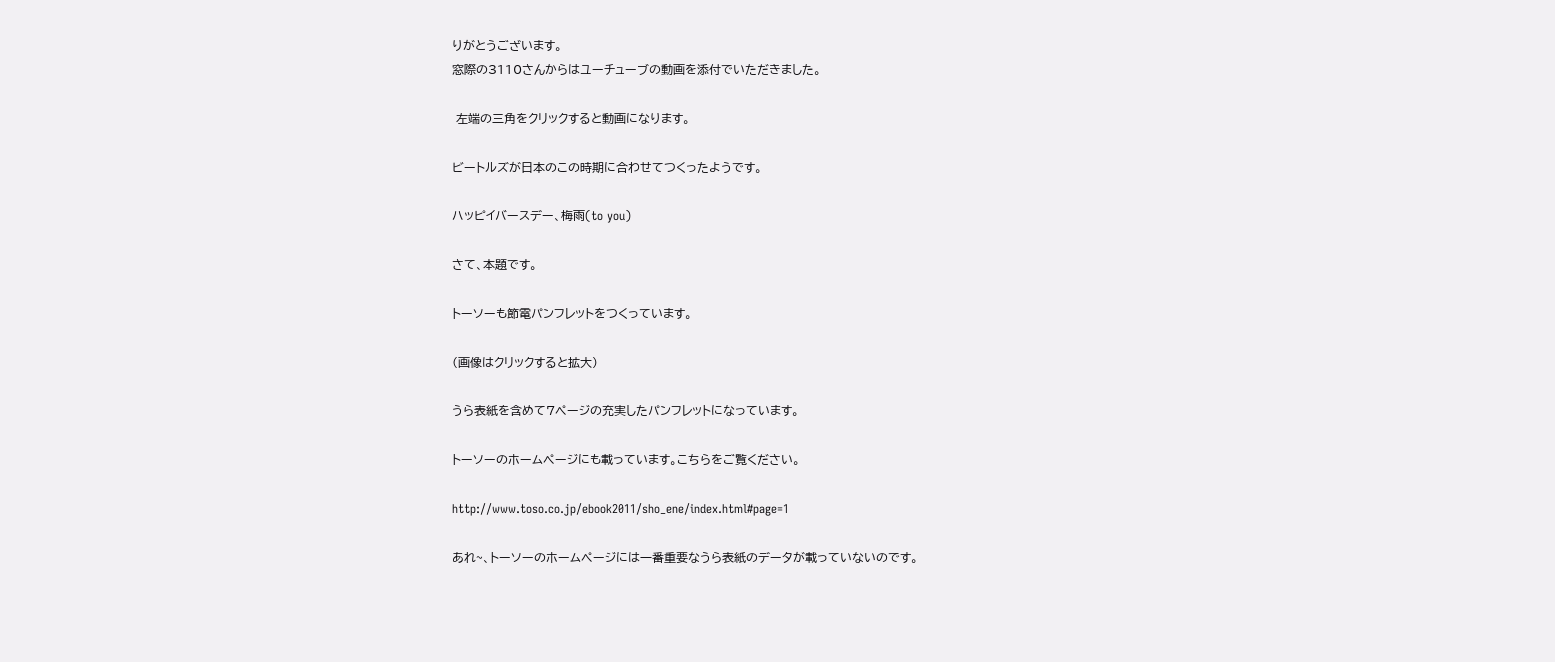りがとうございます。
窓際の3110さんからはユーチューブの動画を添付でいただきました。

 左端の三角をクリックすると動画になります。

ビートルズが日本のこの時期に合わせてつくったようです。

ハッピイバースデー、梅雨(to you)

さて、本題です。

トーソーも節電パンフレットをつくっています。

(画像はクリックすると拡大)

うら表紙を含めて7ページの充実したパンフレットになっています。

トーソーのホームページにも載っています。こちらをご覧ください。

http://www.toso.co.jp/ebook2011/sho_ene/index.html#page=1

あれ~、トーソーのホームページには一番重要なうら表紙のデータが載っていないのです。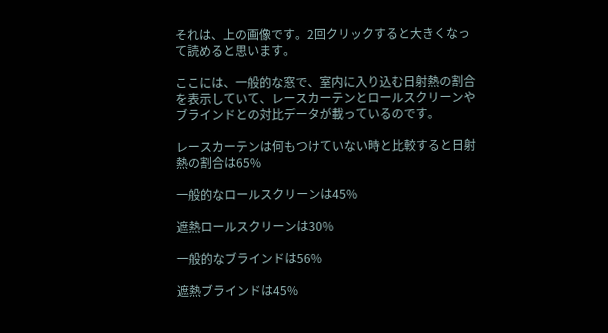それは、上の画像です。2回クリックすると大きくなって読めると思います。

ここには、一般的な窓で、室内に入り込む日射熱の割合を表示していて、レースカーテンとロールスクリーンやブラインドとの対比データが載っているのです。

レースカーテンは何もつけていない時と比較すると日射熱の割合は65%

一般的なロールスクリーンは45%

遮熱ロールスクリーンは30%

一般的なブラインドは56%

遮熱ブラインドは45%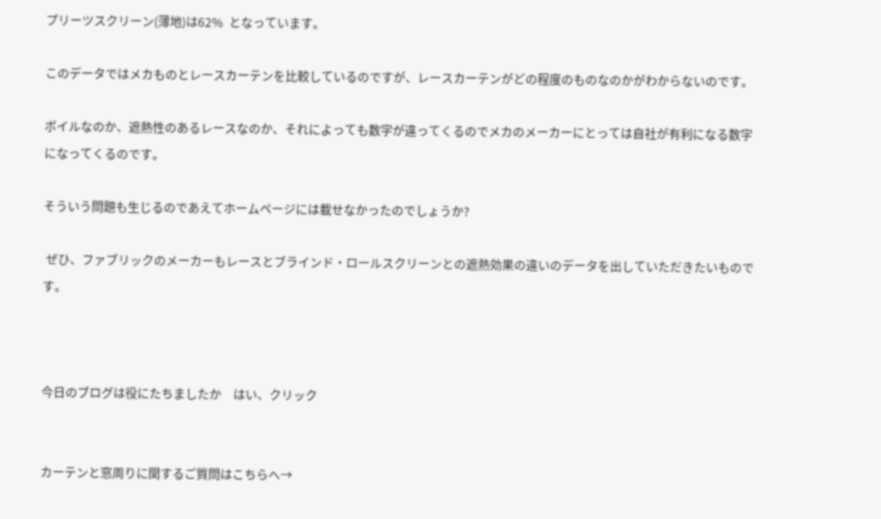プリーツスクリーン(薄地)は62%  となっています。

このデータではメカものとレースカーテンを比較しているのですが、レースカーテンがどの程度のものなのかがわからないのです。

ボイルなのか、遮熱性のあるレースなのか、それによっても数字が違ってくるのでメカのメーカーにとっては自社が有利になる数字になってくるのです。

そういう問題も生じるのであえてホームページには載せなかったのでしょうか?

 ぜひ、ファブリックのメーカーもレースとブラインド・ロールスクリーンとの遮熱効果の違いのデータを出していただきたいものです。



今日のブログは役にたちましたか    はい、クリック


カーテンと窓周りに関するご質問はこちらへ→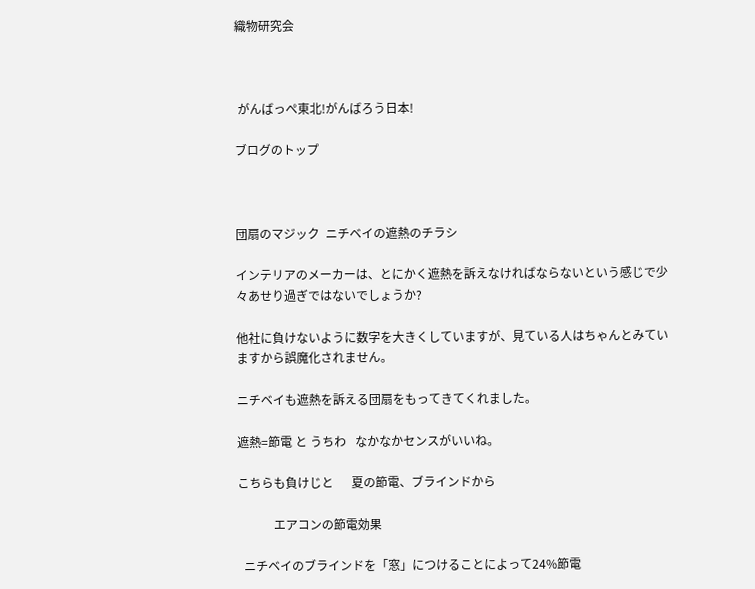織物研究会



 がんばっぺ東北!がんばろう日本!

ブログのトップ



団扇のマジック  ニチベイの遮熱のチラシ

インテリアのメーカーは、とにかく遮熱を訴えなければならないという感じで少々あせり過ぎではないでしょうか?

他社に負けないように数字を大きくしていますが、見ている人はちゃんとみていますから誤魔化されません。

ニチベイも遮熱を訴える団扇をもってきてくれました。

遮熱=節電 と うちわ   なかなかセンスがいいね。

こちらも負けじと      夏の節電、ブラインドから

            エアコンの節電効果

  ニチベイのブラインドを「窓」につけることによって24%節電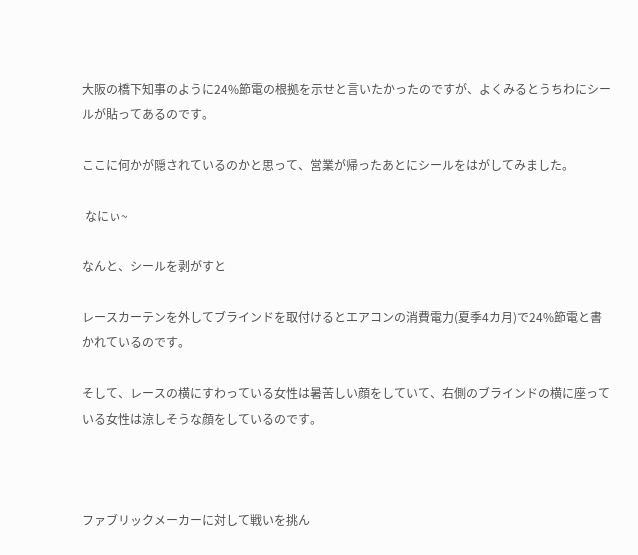大阪の橋下知事のように24%節電の根拠を示せと言いたかったのですが、よくみるとうちわにシールが貼ってあるのです。

ここに何かが隠されているのかと思って、営業が帰ったあとにシールをはがしてみました。

 なにぃ~

なんと、シールを剥がすと

レースカーテンを外してブラインドを取付けるとエアコンの消費電力(夏季4カ月)で24%節電と書かれているのです。

そして、レースの横にすわっている女性は暑苦しい顔をしていて、右側のブラインドの横に座っている女性は涼しそうな顔をしているのです。



ファブリックメーカーに対して戦いを挑ん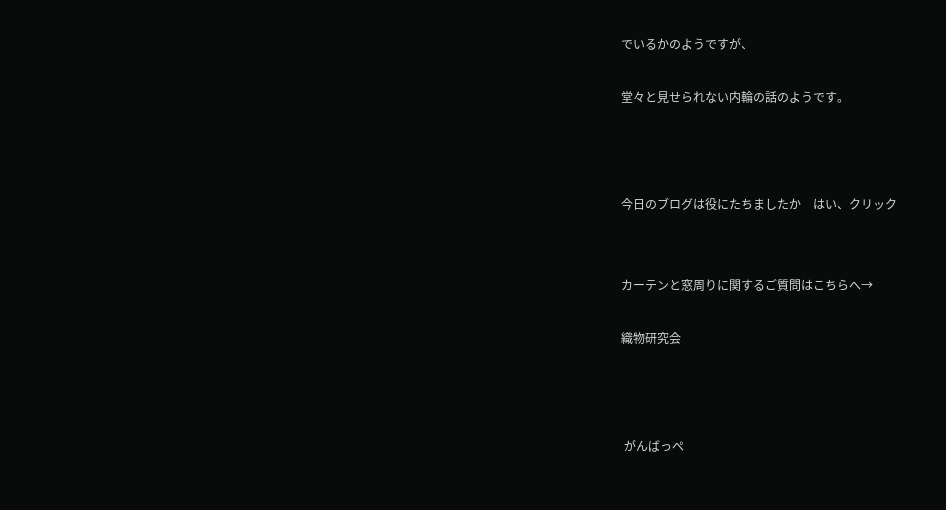でいるかのようですが、

堂々と見せられない内輪の話のようです。



今日のブログは役にたちましたか    はい、クリック


カーテンと窓周りに関するご質問はこちらへ→

織物研究会



 がんばっぺ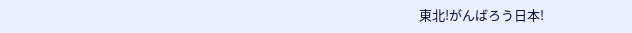東北!がんばろう日本!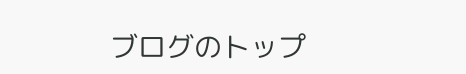ブログのトップ